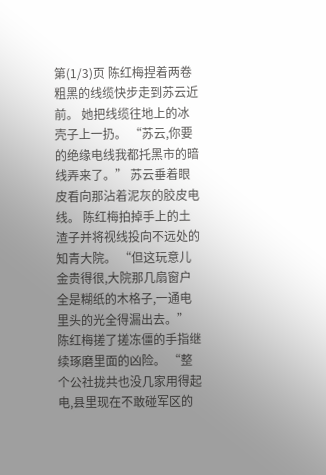第(1/3)页 陈红梅捏着两卷粗黑的线缆快步走到苏云近前。 她把线缆往地上的冰壳子上一扔。 “苏云,你要的绝缘电线我都托黑市的暗线弄来了。” 苏云垂着眼皮看向那沾着泥灰的胶皮电线。 陈红梅拍掉手上的土渣子并将视线投向不远处的知青大院。 “但这玩意儿金贵得很,大院那几扇窗户全是糊纸的木格子,一通电里头的光全得漏出去。” 陈红梅搓了搓冻僵的手指继续琢磨里面的凶险。 “整个公社拢共也没几家用得起电,县里现在不敢碰军区的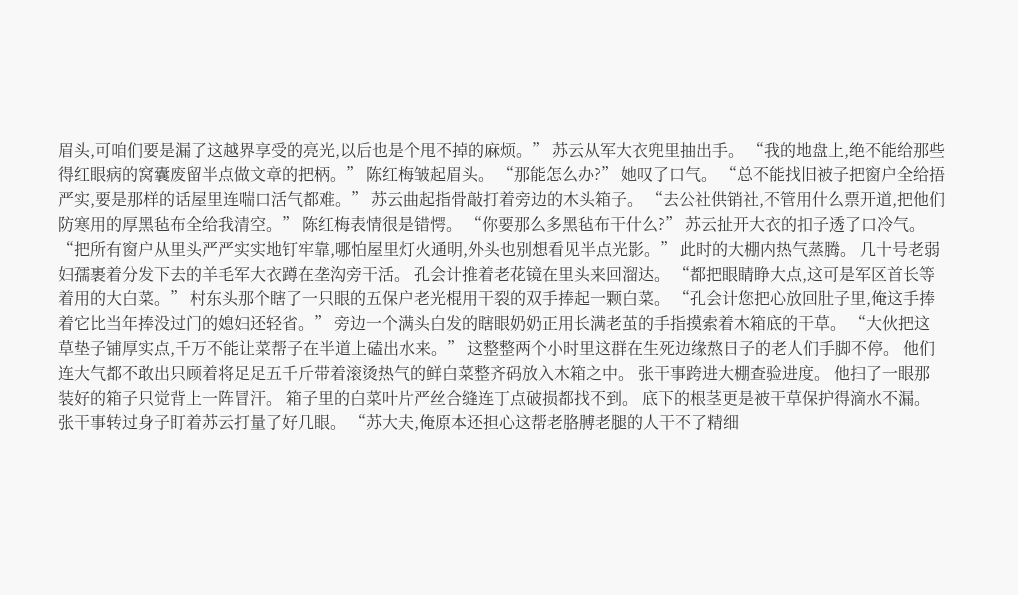眉头,可咱们要是漏了这越界享受的亮光,以后也是个甩不掉的麻烦。” 苏云从军大衣兜里抽出手。 “我的地盘上,绝不能给那些得红眼病的窝囊废留半点做文章的把柄。” 陈红梅皱起眉头。 “那能怎么办?” 她叹了口气。 “总不能找旧被子把窗户全给捂严实,要是那样的话屋里连喘口活气都难。” 苏云曲起指骨敲打着旁边的木头箱子。 “去公社供销社,不管用什么票开道,把他们防寒用的厚黑毡布全给我清空。” 陈红梅表情很是错愕。 “你要那么多黑毡布干什么?” 苏云扯开大衣的扣子透了口冷气。 “把所有窗户从里头严严实实地钉牢靠,哪怕屋里灯火通明,外头也别想看见半点光影。” 此时的大棚内热气蒸腾。 几十号老弱妇孺裹着分发下去的羊毛军大衣蹲在垄沟旁干活。 孔会计推着老花镜在里头来回溜达。 “都把眼睛睁大点,这可是军区首长等着用的大白菜。” 村东头那个瞎了一只眼的五保户老光棍用干裂的双手捧起一颗白菜。 “孔会计您把心放回肚子里,俺这手捧着它比当年捧没过门的媳妇还轻省。” 旁边一个满头白发的瞎眼奶奶正用长满老茧的手指摸索着木箱底的干草。 “大伙把这草垫子铺厚实点,千万不能让菜帮子在半道上磕出水来。” 这整整两个小时里这群在生死边缘熬日子的老人们手脚不停。 他们连大气都不敢出只顾着将足足五千斤带着滚烫热气的鲜白菜整齐码放入木箱之中。 张干事跨进大棚查验进度。 他扫了一眼那装好的箱子只觉背上一阵冒汗。 箱子里的白菜叶片严丝合缝连丁点破损都找不到。 底下的根茎更是被干草保护得滴水不漏。 张干事转过身子盯着苏云打量了好几眼。 “苏大夫,俺原本还担心这帮老胳膊老腿的人干不了精细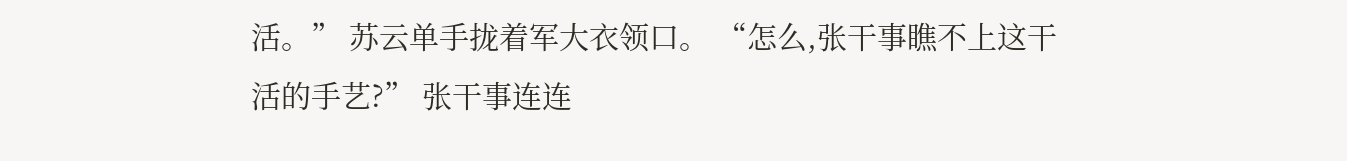活。” 苏云单手拢着军大衣领口。 “怎么,张干事瞧不上这干活的手艺?” 张干事连连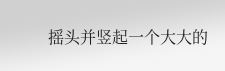摇头并竖起一个大大的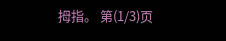拇指。 第(1/3)页